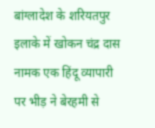बांग्लादेश के शरियतपुर इलाके में खोकन चंद्र दास नामक एक हिंदू व्यापारी पर भीड़ ने बेरहमी से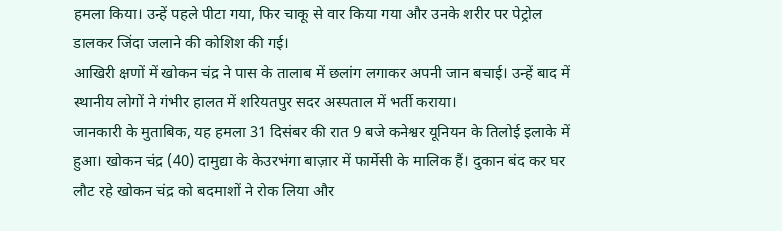हमला किया। उन्हें पहले पीटा गया, फिर चाकू से वार किया गया और उनके शरीर पर पेट्रोल डालकर जिंदा जलाने की कोशिश की गई।
आखिरी क्षणों में खोकन चंद्र ने पास के तालाब में छलांग लगाकर अपनी जान बचाई। उन्हें बाद में स्थानीय लोगों ने गंभीर हालत में शरियतपुर सदर अस्पताल में भर्ती कराया।
जानकारी के मुताबिक, यह हमला 31 दिसंबर की रात 9 बजे कनेश्वर यूनियन के तिलोई इलाके में हुआ। खोकन चंद्र (40) दामुद्या के केउरभंगा बाज़ार में फार्मेसी के मालिक हैं। दुकान बंद कर घर लौट रहे खोकन चंद्र को बदमाशों ने रोक लिया और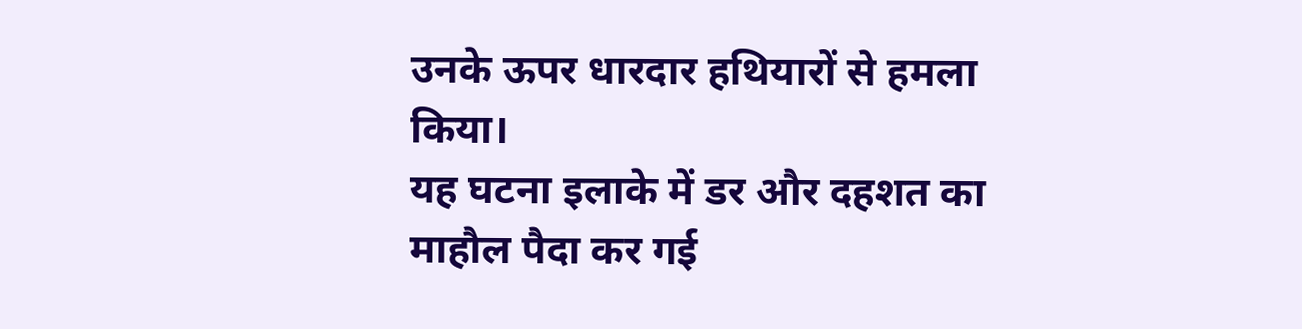उनके ऊपर धारदार हथियारों से हमला किया।
यह घटना इलाके में डर और दहशत का माहौल पैदा कर गई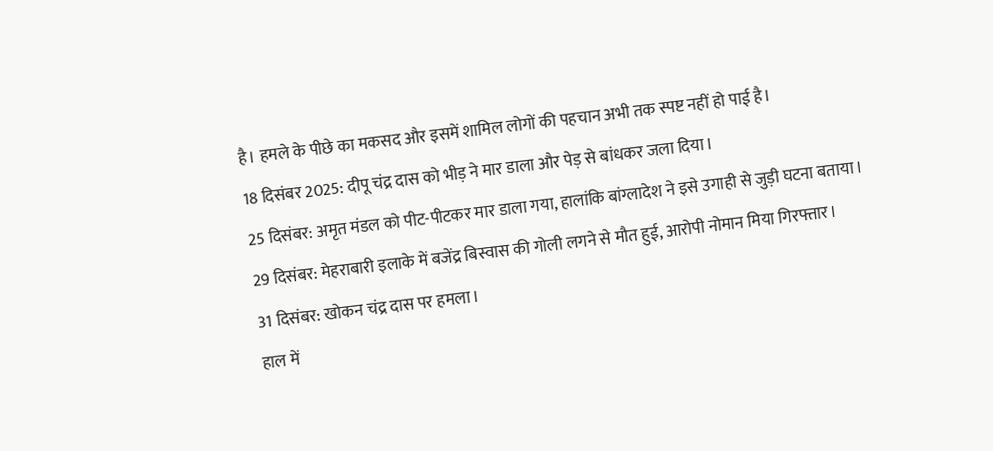है। हमले के पीछे का मकसद और इसमें शामिल लोगों की पहचान अभी तक स्पष्ट नहीं हो पाई है।
18 दिसंबर 2025: दीपू चंद्र दास को भीड़ ने मार डाला और पेड़ से बांधकर जला दिया।
25 दिसंबर: अमृत मंडल को पीट-पीटकर मार डाला गया, हालांकि बांग्लादेश ने इसे उगाही से जुड़ी घटना बताया।
29 दिसंबर: मेहराबारी इलाके में बजेंद्र बिस्वास की गोली लगने से मौत हुई, आरोपी नोमान मिया गिरफ्तार।
31 दिसंबर: खोकन चंद्र दास पर हमला।
हाल में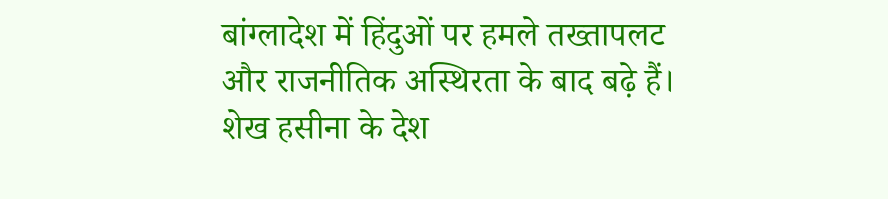बांग्लादेश में हिंदुओं पर हमले तख्तापलट और राजनीतिक अस्थिरता के बाद बढ़े हैं। शेख हसीना के देश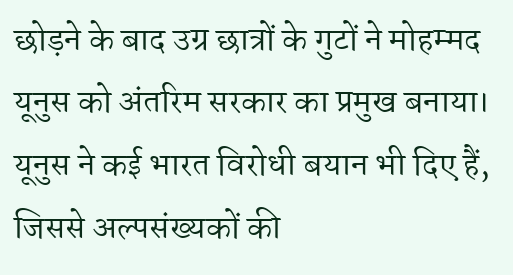छोड़ने के बाद उग्र छात्रों के गुटों ने मोहम्मद यूनुस को अंतरिम सरकार का प्रमुख बनाया। यूनुस ने कई भारत विरोधी बयान भी दिए हैं, जिससे अल्पसंख्यकों की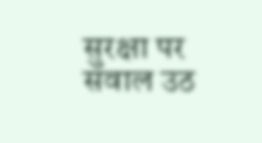सुरक्षा पर सवाल उठ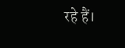रहे हैं।